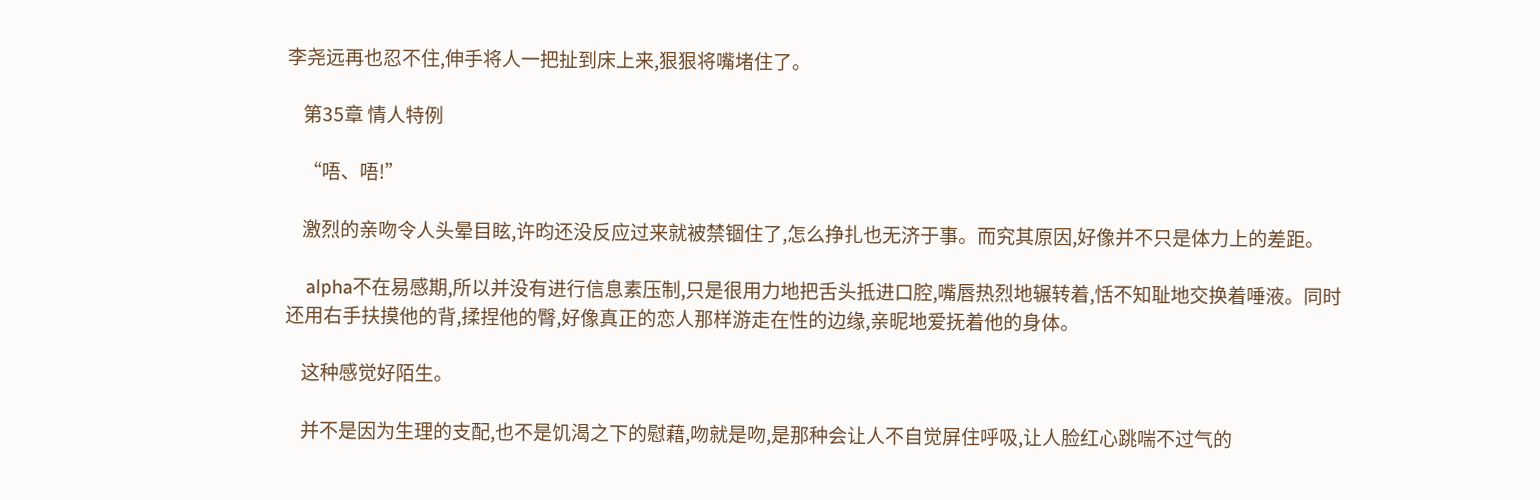李尧远再也忍不住,伸手将人一把扯到床上来,狠狠将嘴堵住了。

    第35章 情人特例

    “唔、唔!”

    激烈的亲吻令人头晕目眩,许昀还没反应过来就被禁锢住了,怎么挣扎也无济于事。而究其原因,好像并不只是体力上的差距。

    alpha不在易感期,所以并没有进行信息素压制,只是很用力地把舌头抵进口腔,嘴唇热烈地辗转着,恬不知耻地交换着唾液。同时还用右手扶摸他的背,揉捏他的臀,好像真正的恋人那样游走在性的边缘,亲昵地爱抚着他的身体。

    这种感觉好陌生。

    并不是因为生理的支配,也不是饥渴之下的慰藉,吻就是吻,是那种会让人不自觉屏住呼吸,让人脸红心跳喘不过气的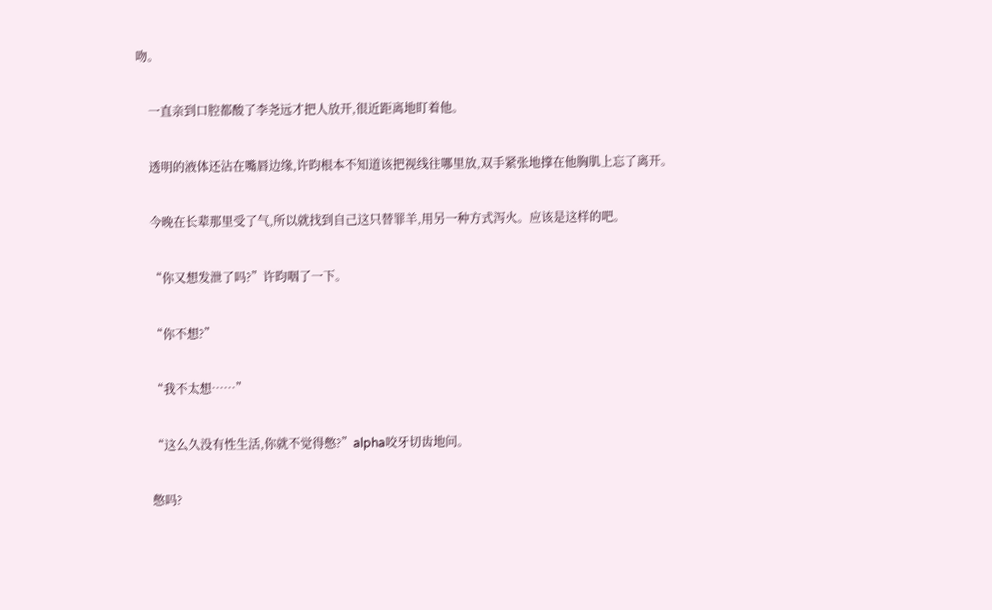吻。

    一直亲到口腔都酸了李尧远才把人放开,很近距离地盯着他。

    透明的液体还沾在嘴唇边缘,许昀根本不知道该把视线往哪里放,双手紧张地撑在他胸肌上忘了离开。

    今晚在长辈那里受了气,所以就找到自己这只替罪羊,用另一种方式泻火。应该是这样的吧。

    “你又想发泄了吗?”许昀咽了一下。

    “你不想?”

    “我不太想……”

    “这么久没有性生活,你就不觉得憋?”alpha咬牙切齿地问。

    憋吗?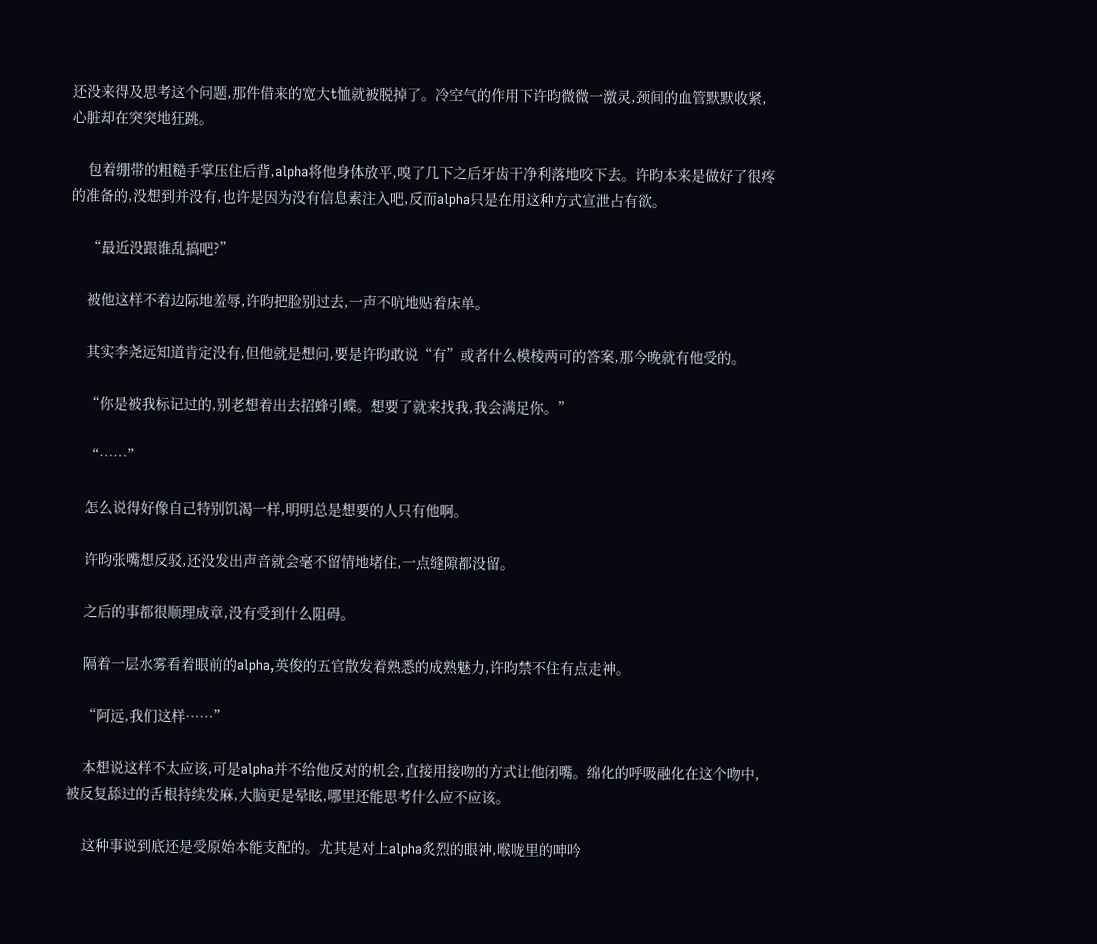还没来得及思考这个问题,那件借来的宽大t恤就被脱掉了。冷空气的作用下许昀微微一激灵,颈间的血管默默收紧,心脏却在突突地狂跳。

    包着绷带的粗糙手掌压住后背,alpha将他身体放平,嗅了几下之后牙齿干净利落地咬下去。许昀本来是做好了很疼的准备的,没想到并没有,也许是因为没有信息素注入吧,反而alpha只是在用这种方式宣泄占有欲。

    “最近没跟谁乱搞吧?”

    被他这样不着边际地羞辱,许昀把脸别过去,一声不吭地贴着床单。

    其实李尧远知道肯定没有,但他就是想问,要是许昀敢说“有”或者什么模棱两可的答案,那今晚就有他受的。

    “你是被我标记过的,别老想着出去招蜂引蝶。想要了就来找我,我会满足你。”

    “……”

    怎么说得好像自己特别饥渴一样,明明总是想要的人只有他啊。

    许昀张嘴想反驳,还没发出声音就会毫不留情地堵住,一点缝隙都没留。

    之后的事都很顺理成章,没有受到什么阻碍。

    隔着一层水雾看着眼前的alpha,英俊的五官散发着熟悉的成熟魅力,许昀禁不住有点走神。

    “阿远,我们这样……”

    本想说这样不太应该,可是alpha并不给他反对的机会,直接用接吻的方式让他闭嘴。绵化的呼吸融化在这个吻中,被反复舔过的舌根持续发麻,大脑更是晕眩,哪里还能思考什么应不应该。

    这种事说到底还是受原始本能支配的。尤其是对上alpha炙烈的眼神,喉咙里的呻吟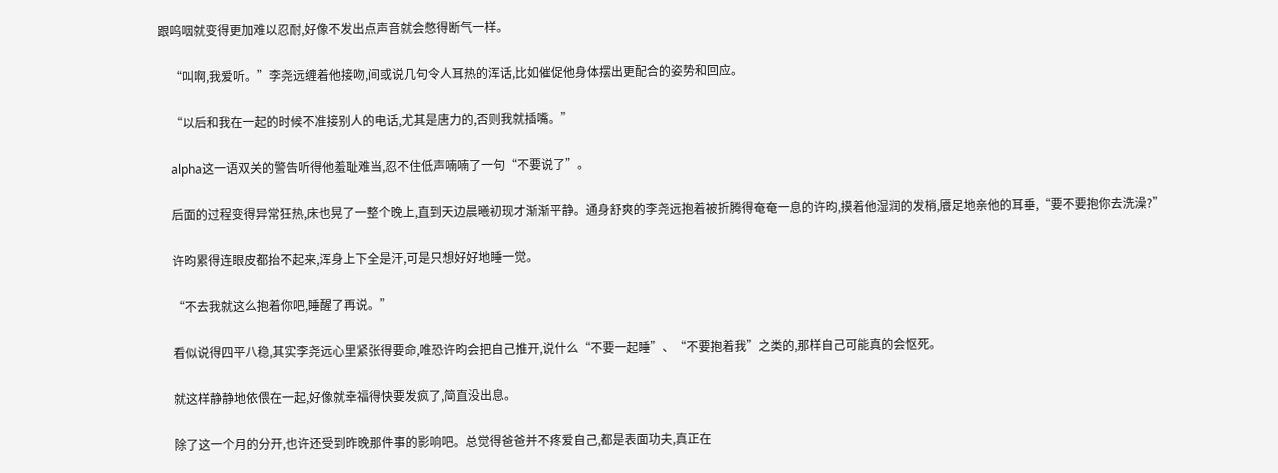跟呜咽就变得更加难以忍耐,好像不发出点声音就会憋得断气一样。

    “叫啊,我爱听。”李尧远缠着他接吻,间或说几句令人耳热的浑话,比如催促他身体摆出更配合的姿势和回应。

    “以后和我在一起的时候不准接别人的电话,尤其是唐力的,否则我就插嘴。”

    alpha这一语双关的警告听得他羞耻难当,忍不住低声喃喃了一句“不要说了”。

    后面的过程变得异常狂热,床也晃了一整个晚上,直到天边晨曦初现才渐渐平静。通身舒爽的李尧远抱着被折腾得奄奄一息的许昀,摸着他湿润的发梢,餍足地亲他的耳垂,“要不要抱你去洗澡?”

    许昀累得连眼皮都抬不起来,浑身上下全是汗,可是只想好好地睡一觉。

    “不去我就这么抱着你吧,睡醒了再说。”

    看似说得四平八稳,其实李尧远心里紧张得要命,唯恐许昀会把自己推开,说什么“不要一起睡”、“不要抱着我”之类的,那样自己可能真的会怄死。

    就这样静静地依偎在一起,好像就幸福得快要发疯了,简直没出息。

    除了这一个月的分开,也许还受到昨晚那件事的影响吧。总觉得爸爸并不疼爱自己,都是表面功夫,真正在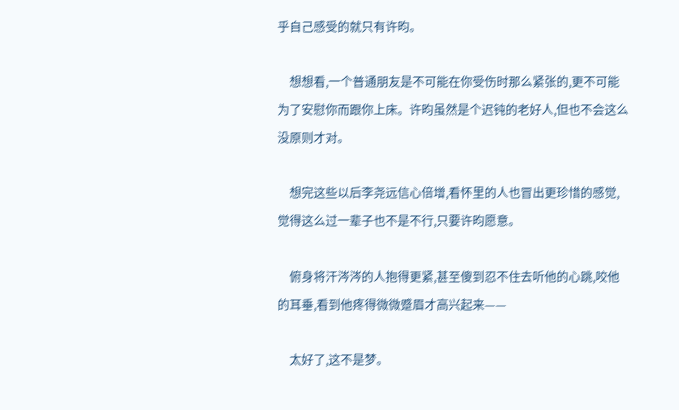乎自己感受的就只有许昀。

    想想看,一个普通朋友是不可能在你受伤时那么紧张的,更不可能为了安慰你而跟你上床。许昀虽然是个迟钝的老好人,但也不会这么没原则才对。

    想完这些以后李尧远信心倍增,看怀里的人也冒出更珍惜的感觉,觉得这么过一辈子也不是不行,只要许昀愿意。

    俯身将汗涔涔的人抱得更紧,甚至傻到忍不住去听他的心跳,咬他的耳垂,看到他疼得微微蹙眉才高兴起来——

    太好了,这不是梦。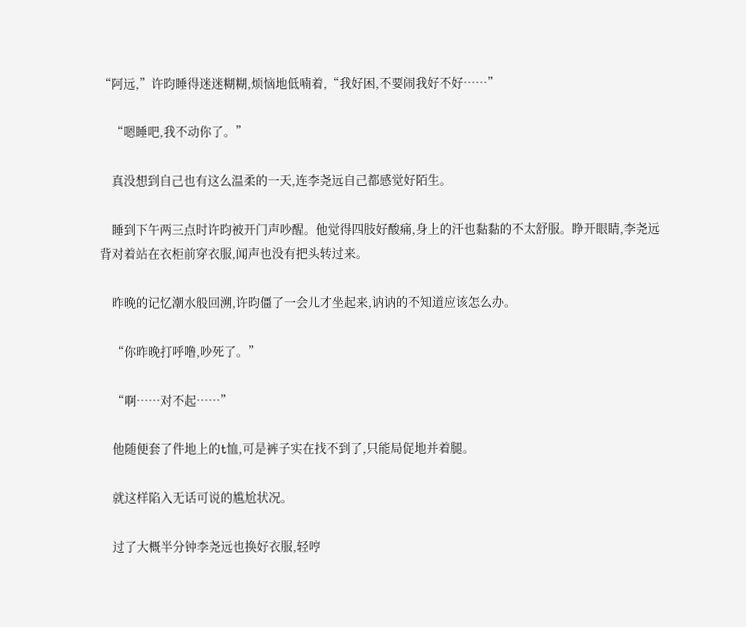“阿远,”许昀睡得迷迷糊糊,烦恼地低喃着,“我好困,不要闹我好不好……”

    “嗯睡吧,我不动你了。”

    真没想到自己也有这么温柔的一天,连李尧远自己都感觉好陌生。

    睡到下午两三点时许昀被开门声吵醒。他觉得四肢好酸痛,身上的汗也黏黏的不太舒服。睁开眼睛,李尧远背对着站在衣柜前穿衣服,闻声也没有把头转过来。

    昨晚的记忆潮水般回溯,许昀僵了一会儿才坐起来,讷讷的不知道应该怎么办。

    “你昨晚打呼噜,吵死了。”

    “啊……对不起……”

    他随便套了件地上的t恤,可是裤子实在找不到了,只能局促地并着腿。

    就这样陷入无话可说的尴尬状况。

    过了大概半分钟李尧远也换好衣服,轻哼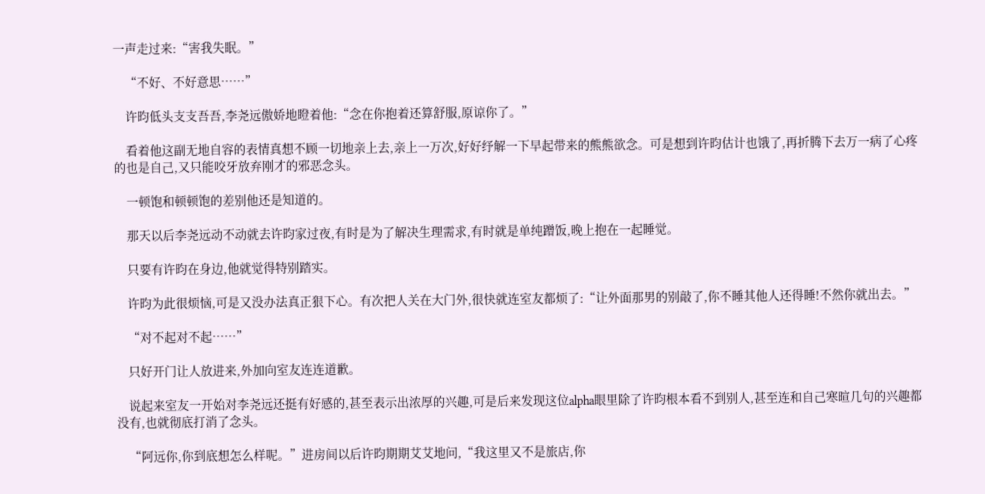一声走过来:“害我失眠。”

    “不好、不好意思……”

    许昀低头支支吾吾,李尧远傲娇地瞪着他:“念在你抱着还算舒服,原谅你了。”

    看着他这副无地自容的表情真想不顾一切地亲上去,亲上一万次,好好纾解一下早起带来的熊熊欲念。可是想到许昀估计也饿了,再折腾下去万一病了心疼的也是自己,又只能咬牙放弃刚才的邪恶念头。

    一顿饱和顿顿饱的差别他还是知道的。

    那天以后李尧远动不动就去许昀家过夜,有时是为了解决生理需求,有时就是单纯蹭饭,晚上抱在一起睡觉。

    只要有许昀在身边,他就觉得特别踏实。

    许昀为此很烦恼,可是又没办法真正狠下心。有次把人关在大门外,很快就连室友都烦了:“让外面那男的别敲了,你不睡其他人还得睡!不然你就出去。”

    “对不起对不起……”

    只好开门让人放进来,外加向室友连连道歉。

    说起来室友一开始对李尧远还挺有好感的,甚至表示出浓厚的兴趣,可是后来发现这位alpha眼里除了许昀根本看不到别人,甚至连和自己寒暄几句的兴趣都没有,也就彻底打消了念头。

    “阿远你,你到底想怎么样呢。”进房间以后许昀期期艾艾地问,“我这里又不是旅店,你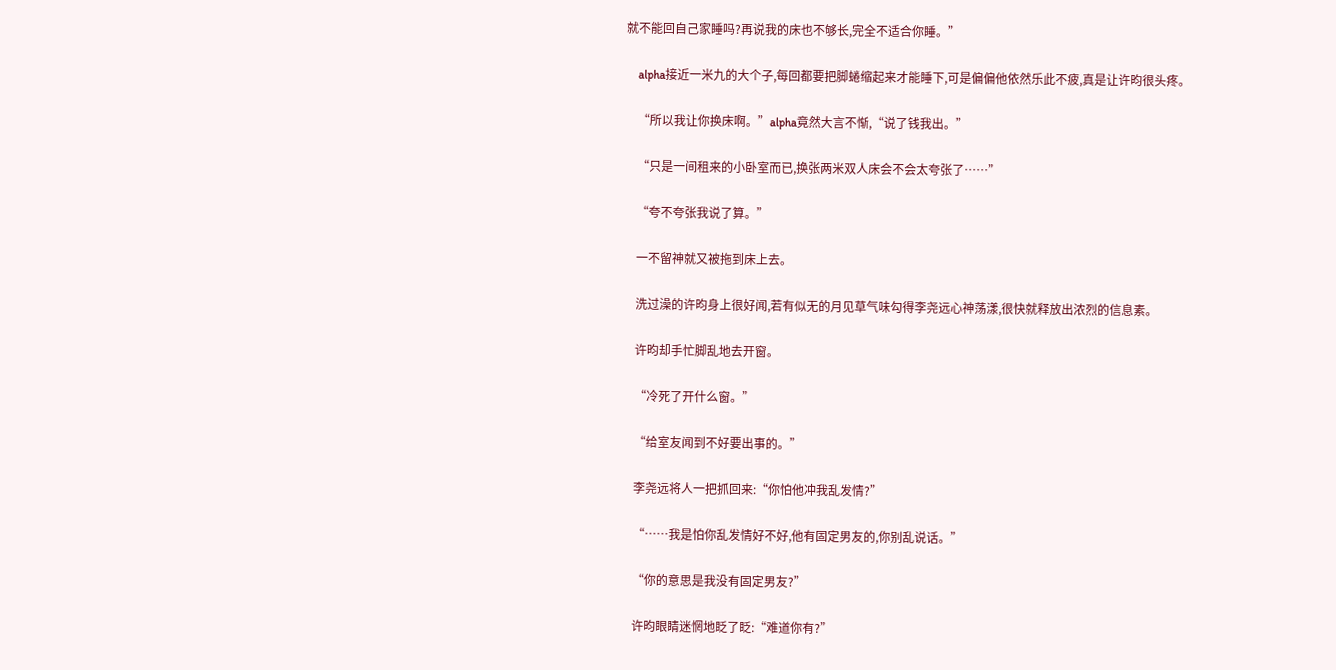就不能回自己家睡吗?再说我的床也不够长,完全不适合你睡。”

    alpha接近一米九的大个子,每回都要把脚蜷缩起来才能睡下,可是偏偏他依然乐此不疲,真是让许昀很头疼。

    “所以我让你换床啊。”alpha竟然大言不惭,“说了钱我出。”

    “只是一间租来的小卧室而已,换张两米双人床会不会太夸张了……”

    “夸不夸张我说了算。”

    一不留神就又被拖到床上去。

    洗过澡的许昀身上很好闻,若有似无的月见草气味勾得李尧远心神荡漾,很快就释放出浓烈的信息素。

    许昀却手忙脚乱地去开窗。

    “冷死了开什么窗。”

    “给室友闻到不好要出事的。”

    李尧远将人一把抓回来:“你怕他冲我乱发情?”

    “……我是怕你乱发情好不好,他有固定男友的,你别乱说话。”

    “你的意思是我没有固定男友?”

    许昀眼睛迷惘地眨了眨:“难道你有?”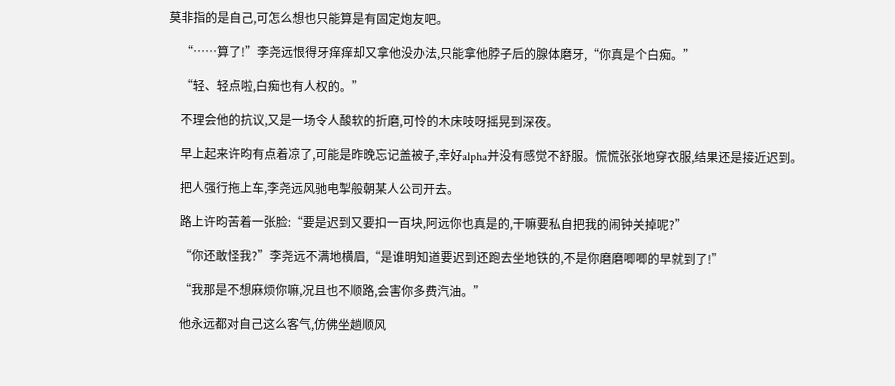莫非指的是自己,可怎么想也只能算是有固定炮友吧。

    “……算了!”李尧远恨得牙痒痒却又拿他没办法,只能拿他脖子后的腺体磨牙,“你真是个白痴。”

    “轻、轻点啦,白痴也有人权的。”

    不理会他的抗议,又是一场令人酸软的折磨,可怜的木床吱呀摇晃到深夜。

    早上起来许昀有点着凉了,可能是昨晚忘记盖被子,幸好alpha并没有感觉不舒服。慌慌张张地穿衣服,结果还是接近迟到。

    把人强行拖上车,李尧远风驰电掣般朝某人公司开去。

    路上许昀苦着一张脸:“要是迟到又要扣一百块,阿远你也真是的,干嘛要私自把我的闹钟关掉呢?”

    “你还敢怪我?”李尧远不满地横眉,“是谁明知道要迟到还跑去坐地铁的,不是你磨磨唧唧的早就到了!”

    “我那是不想麻烦你嘛,况且也不顺路,会害你多费汽油。”

    他永远都对自己这么客气,仿佛坐趟顺风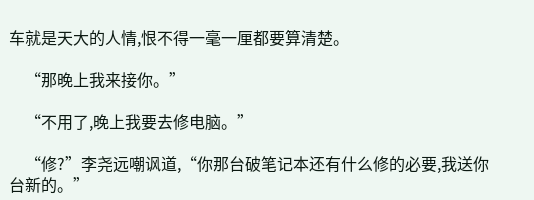车就是天大的人情,恨不得一毫一厘都要算清楚。

    “那晚上我来接你。”

    “不用了,晚上我要去修电脑。”

    “修?”李尧远嘲讽道,“你那台破笔记本还有什么修的必要,我送你台新的。”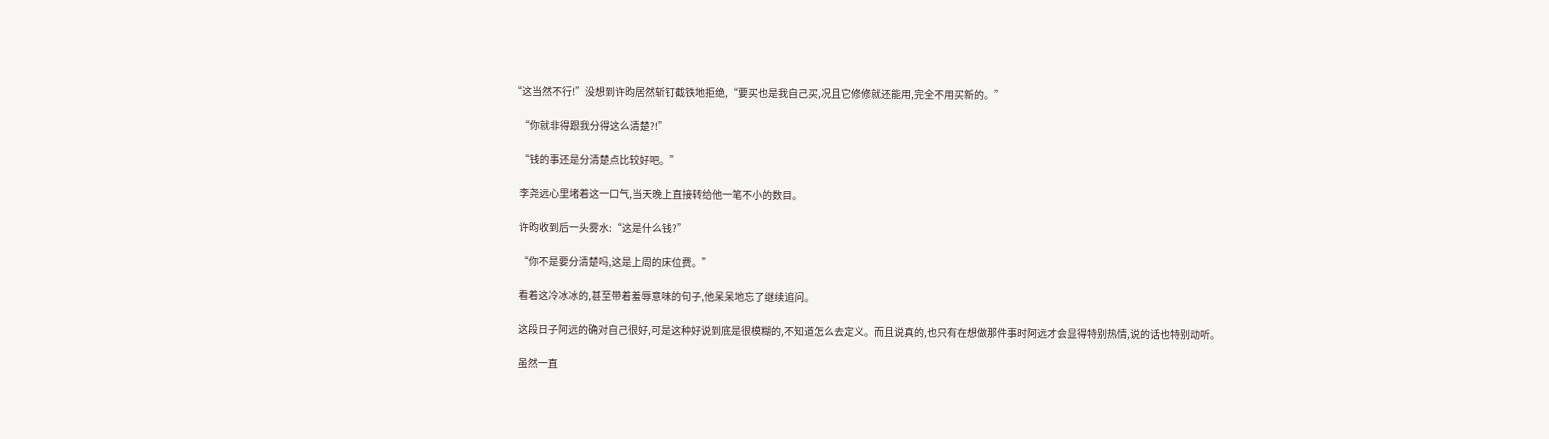“这当然不行!”没想到许昀居然斩钉截铁地拒绝,“要买也是我自己买,况且它修修就还能用,完全不用买新的。”

    “你就非得跟我分得这么清楚?!”

    “钱的事还是分清楚点比较好吧。”

    李尧远心里堵着这一口气,当天晚上直接转给他一笔不小的数目。

    许昀收到后一头雾水:“这是什么钱?”

    “你不是要分清楚吗,这是上周的床位费。”

    看着这冷冰冰的,甚至带着羞辱意味的句子,他呆呆地忘了继续追问。

    这段日子阿远的确对自己很好,可是这种好说到底是很模糊的,不知道怎么去定义。而且说真的,也只有在想做那件事时阿远才会显得特别热情,说的话也特别动听。

    虽然一直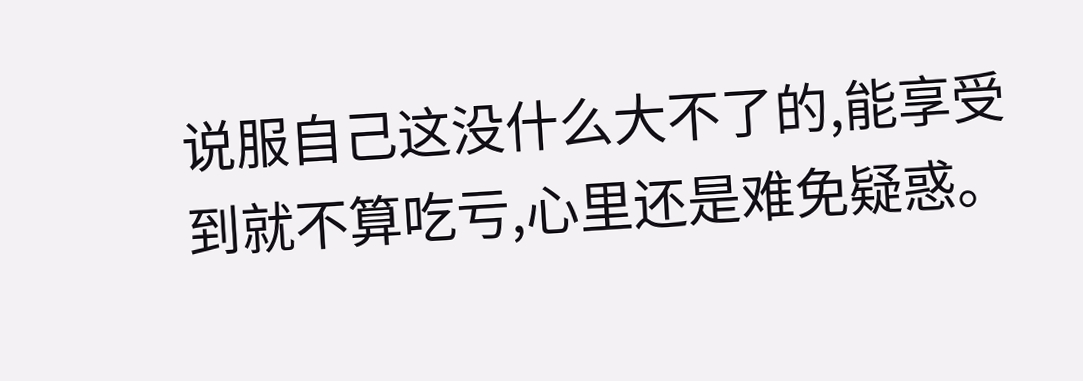说服自己这没什么大不了的,能享受到就不算吃亏,心里还是难免疑惑。